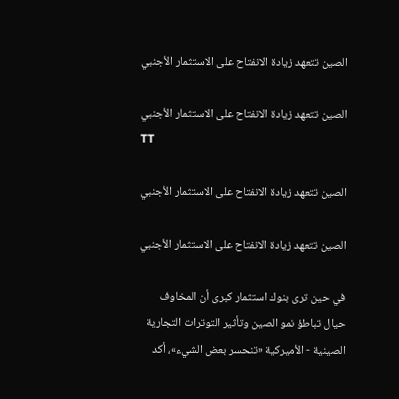الصين تتعهد زيادة الانفتاح على الاستثمار الأجنبي

الصين تتعهد زيادة الانفتاح على الاستثمار الأجنبي
TT

الصين تتعهد زيادة الانفتاح على الاستثمار الأجنبي

الصين تتعهد زيادة الانفتاح على الاستثمار الأجنبي

في حين ترى بنوك استثمار كبرى أن المخاوف حيال تباطؤ نمو الصين وتأثير التوترات التجارية الصينية - الأميركية «تنحسر بعض الشيء»، أكد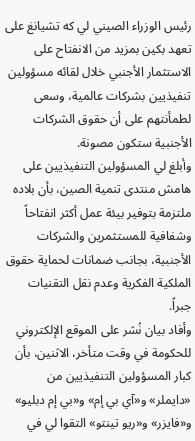رئيس الوزراء الصيني لي كه تشيانغ على تعهد بكين بمزيد من الانفتاح على الاستثمار الأجنبي خلال لقائه مسؤولين تنفيذيين بشركات عالمية، وسعى لطمأنتهم على أن حقوق الشركات الأجنبية ستكون مصونة.
وأبلغ لي المسؤولين التنفيذيين على هامش منتدى تنمية الصين، بأن بلاده ملتزمة بتوفير بيئة عمل أكثر انفتاحاً وشفافية للمستثمرين والشركات الأجنبية، بجانب ضمانات لحماية حقوق الملكية الفكرية وعدم نقل التقنيات جبراً.
وأفاد بيان نُشر على الموقع الإلكتروني للحكومة في وقت متأخر، الاثنين، بأن كبار المسؤولين التنفيذيين من «دايملر» و«آي بي إم» و«بي إم دبليو» و«فايزر» و«ريو تينتو» التقوا لي في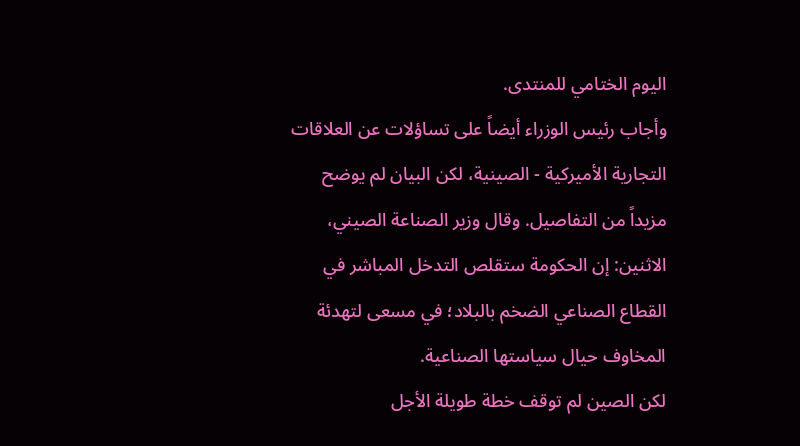اليوم الختامي للمنتدى.
وأجاب رئيس الوزراء أيضاً على تساؤلات عن العلاقات التجارية الأميركية - الصينية، لكن البيان لم يوضح مزيداً من التفاصيل. وقال وزير الصناعة الصيني، الاثنين: إن الحكومة ستقلص التدخل المباشر في القطاع الصناعي الضخم بالبلاد؛ في مسعى لتهدئة المخاوف حيال سياستها الصناعية.
لكن الصين لم توقف خطة طويلة الأجل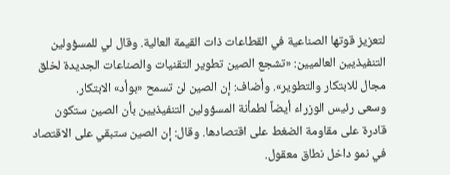لتعزيز قوتها الصناعية في القطاعات ذات القيمة العالية. وقال لي للمسؤولين التنفيذيين العالميين: «تشجع الصين تطوير التقنيات والصناعات الجديدة لخلق مجال للابتكار والتطوير». وأضاف: إن الصين لن تسمح «بوأد» الابتكار.
وسعى رئيس الوزراء أيضاً لطمأنة المسؤولين التنفيذيين بأن الصين ستكون قادرة على مقاومة الضغط على اقتصادها. وقال: إن الصين ستبقي على الاقتصاد في نمو داخل نطاق معقول.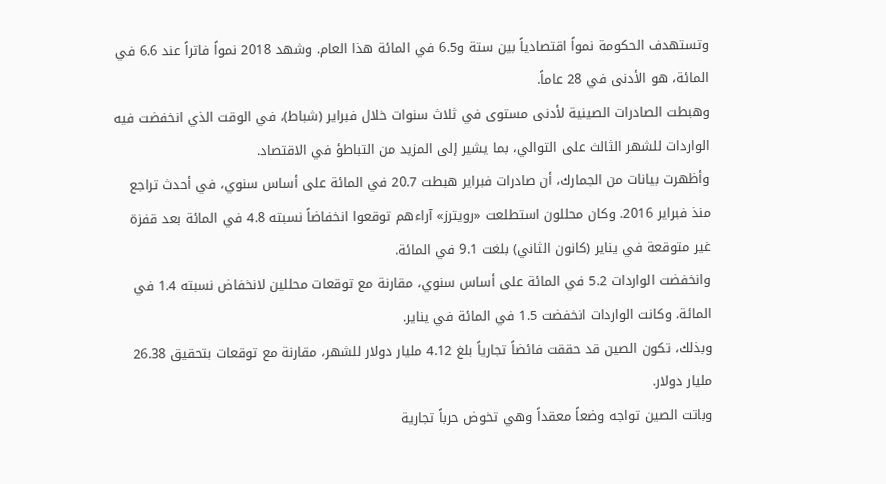وتستهدف الحكومة نمواً اقتصادياً بين ستة و6.5 في المائة هذا العام. وشهد 2018 نمواً فاتراً عند 6.6 في المائة، هو الأدنى في 28 عاماً.
وهبطت الصادرات الصينية لأدنى مستوى في ثلاث سنوات خلال فبراير (شباط)، في الوقت الذي انخفضت فيه الواردات للشهر الثالث على التوالي، بما يشير إلى المزيد من التباطؤ في الاقتصاد.
وأظهرت بيانات من الجمارك، أن صادرات فبراير هبطت 20.7 في المائة على أساس سنوي، في أحدث تراجع منذ فبراير 2016. وكان محللون استطلعت «رويترز» آراءهم توقعوا انخفاضاً نسبته 4.8 في المائة بعد قفزة غير متوقعة في يناير (كانون الثاني) بلغت 9.1 في المائة.
وانخفضت الواردات 5.2 في المائة على أساس سنوي، مقارنة مع توقعات محللين لانخفاض نسبته 1.4 في المائة. وكانت الواردات انخفضت 1.5 في المائة في يناير.
وبذلك، تكون الصين قد حققت فائضاً تجارياً بلغ 4.12 مليار دولار للشهر، مقارنة مع توقعات بتحقيق 26.38 مليار دولار.
وباتت الصين تواجه وضعاً معقداً وهي تخوض حرباً تجارية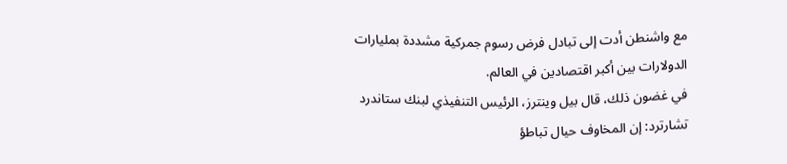مع واشنطن أدت إلى تبادل فرض رسوم جمركية مشددة بمليارات الدولارات بين أكبر اقتصادين في العالم.
في غضون ذلك، قال بيل وينترز، الرئيس التنفيذي لبنك ستاندرد تشارترد: إن المخاوف حيال تباطؤ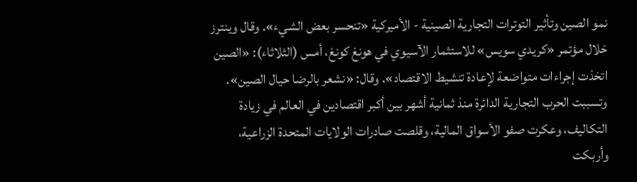نمو الصين وتأثير التوترات التجارية الصينية - الأميركية «تنحسر بعض الشيء». وقال وينترز خلال مؤتمر «كريدي سويس» للاستثمار الآسيوي في هونغ كونغ، أمس (الثلاثاء): «الصين اتخذت إجراءات متواضعة لإعادة تنشيط الاقتصاد». وقال: «نشعر بالرضا حيال الصين».
وتسببت الحرب التجارية الدائرة منذ ثمانية أشهر بين أكبر اقتصادين في العالم في زيادة التكاليف، وعكرت صفو الأسواق المالية، وقلصت صادرات الولايات المتحدة الزراعية، وأربكت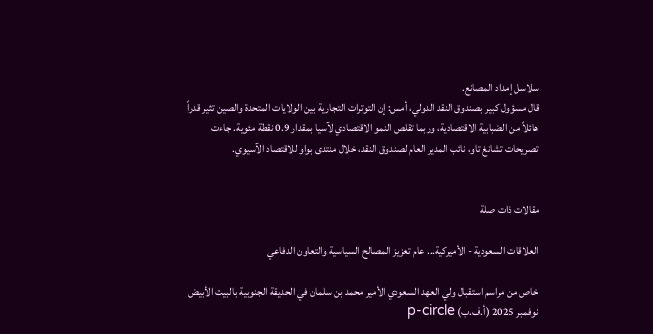سلاسل إمداد المصانع.
قال مسؤول كبير بصندوق النقد الدولي، أمس: إن التوترات التجارية بين الولايات المتحدة والصين تثير قدراً هائلاً من الضبابية الاقتصادية، وربما تقلص النمو الاقتصادي لآسيا بمقدار 0.9 نقطة مئوية. جاءت تصريحات تشانغ تاو، نائب المدير العام لصندوق النقد، خلال منتدى بواو للاقتصاد الآسيوي.


مقالات ذات صلة

العلاقات السعودية - الأميركية... عام تعزيز المصالح السياسية والتعاون الدفاعي

خاص من مراسم استقبال ولي العهد السعودي الأمير محمد بن سلمان في الحديقة الجنوبية بالبيت الأبيض نوفمبر 2025 (أ.ف.ب) p-circle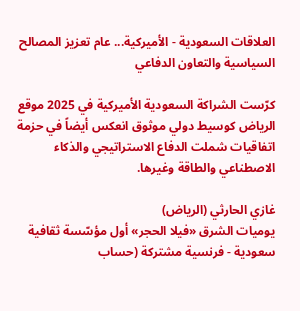العلاقات السعودية - الأميركية... عام تعزيز المصالح السياسية والتعاون الدفاعي

كرّست الشراكة السعودية الأميركية في 2025 موقع الرياض كوسيط دولي موثوق انعكس أيضاً في حزمة اتفاقيات شملت الدفاع الاستراتيجي والذكاء الاصطناعي والطاقة وغيرها.

غازي الحارثي (الرياض)
يوميات الشرق «فيلا الحجر» أول مؤسّسة ثقافية سعودية - فرنسية مشتركة (حساب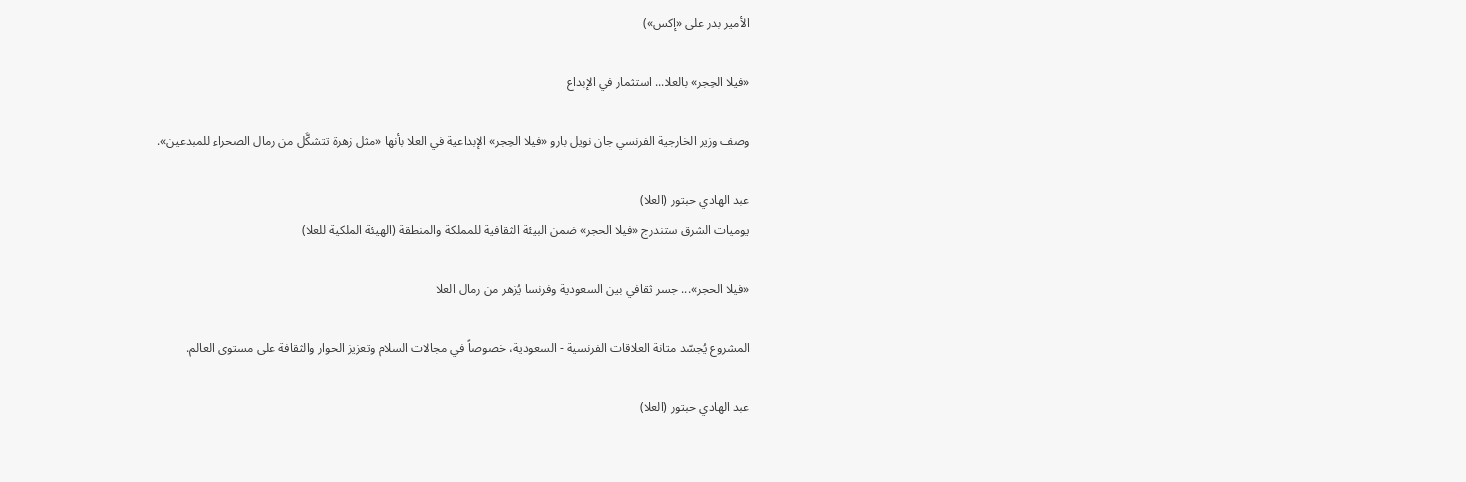الأمير بدر على «إكس»)

«فيلا الحِجر» بالعلا... استثمار في الإبداع

وصف وزير الخارجية الفرنسي جان نويل بارو «فيلا الحِجر» الإبداعية في العلا بأنها «مثل زهرة تتشكَّل من رمال الصحراء للمبدعين».

عبد الهادي حبتور (العلا)
يوميات الشرق ستندرج «فيلا الحجر» ضمن البيئة الثقافية للمملكة والمنطقة (الهيئة الملكية للعلا)

«فيلا الحجر»... جسر ثقافي بين السعودية وفرنسا يُزهر من رمال العلا

المشروع يُجسّد متانة العلاقات الفرنسية - السعودية، خصوصاً في مجالات السلام وتعزيز الحوار والثقافة على مستوى العالم.

عبد الهادي حبتور (العلا)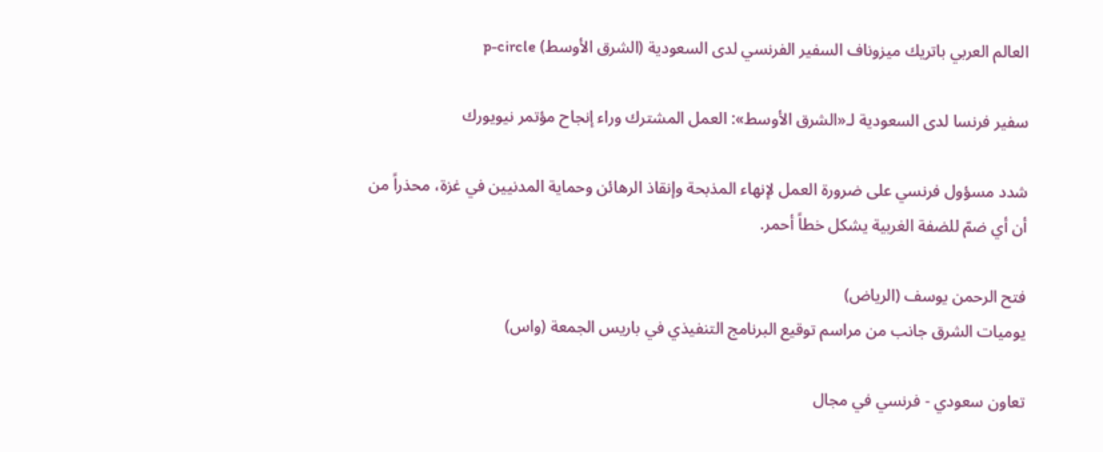العالم العربي باتريك ميزوناف السفير الفرنسي لدى السعودية (الشرق الأوسط) p-circle

سفير فرنسا لدى السعودية لـ«الشرق الأوسط»: العمل المشترك وراء إنجاح مؤتمر نيويورك

شدد مسؤول فرنسي على ضرورة العمل لإنهاء المذبحة وإنقاذ الرهائن وحماية المدنيين في غزة، محذراً من أن أي ضمّ للضفة الغربية يشكل خطاً أحمر.

فتح الرحمن يوسف (الرياض)
يوميات الشرق جانب من مراسم توقيع البرنامج التنفيذي في باريس الجمعة (واس)

تعاون سعودي - فرنسي في مجال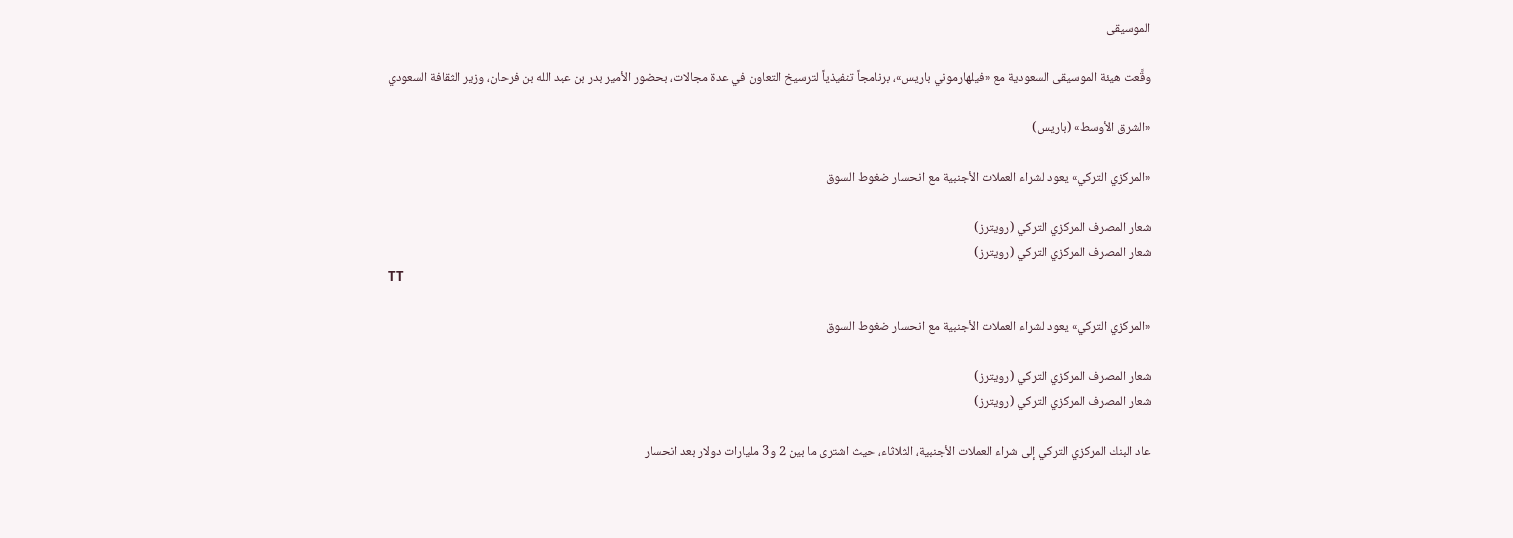الموسيقى

وقَّعت هيئة الموسيقى السعودية مع «فيلهارموني باريس»، برنامجاً تنفيذياً لترسيخ التعاون في عدة مجالات، بحضور الأمير بدر بن عبد الله بن فرحان، وزير الثقافة السعودي

«الشرق الأوسط» (باريس)

«المركزي التركي» يعود لشراء العملات الأجنبية مع انحسار ضغوط السوق

شعار المصرف المركزي التركي (رويترز)
شعار المصرف المركزي التركي (رويترز)
TT

«المركزي التركي» يعود لشراء العملات الأجنبية مع انحسار ضغوط السوق

شعار المصرف المركزي التركي (رويترز)
شعار المصرف المركزي التركي (رويترز)

عاد البنك المركزي التركي إلى شراء العملات الأجنبية، الثلاثاء، حيث اشترى ما بين 2 و3 مليارات دولار بعد انحسار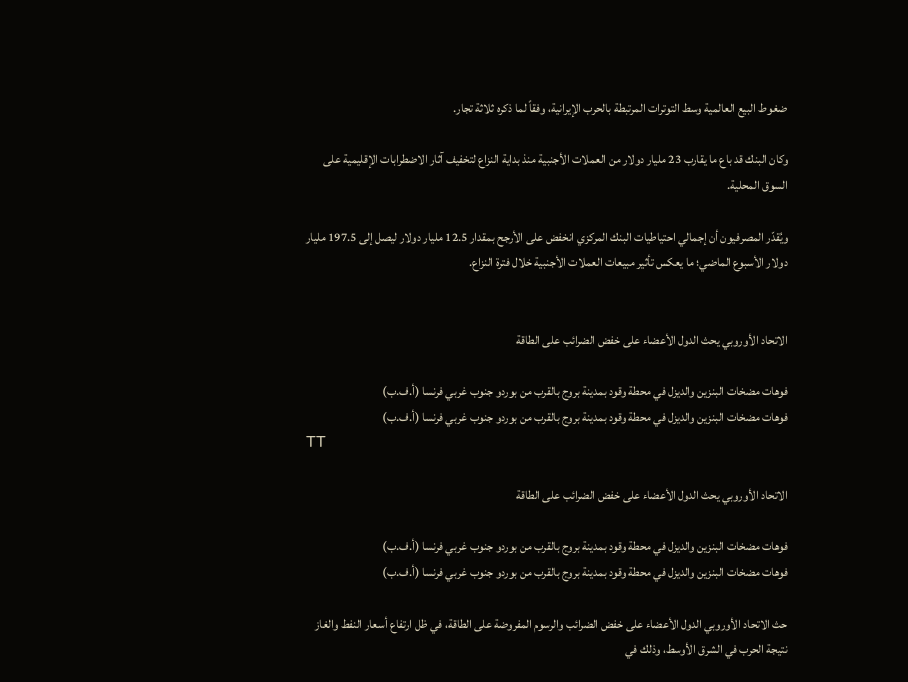ضغوط البيع العالمية وسط التوترات المرتبطة بالحرب الإيرانية، وفقاً لما ذكره ثلاثة تجار.

وكان البنك قد باع ما يقارب 23 مليار دولار من العملات الأجنبية منذ بداية النزاع لتخفيف آثار الاضطرابات الإقليمية على السوق المحلية.

ويُقدّر المصرفيون أن إجمالي احتياطيات البنك المركزي انخفض على الأرجح بمقدار 12.5 مليار دولار ليصل إلى 197.5 مليار دولار الأسبوع الماضي؛ ما يعكس تأثير مبيعات العملات الأجنبية خلال فترة النزاع.


الاتحاد الأوروبي يحث الدول الأعضاء على خفض الضرائب على الطاقة

فوهات مضخات البنزين والديزل في محطة وقود بمدينة بروج بالقرب من بوردو جنوب غربي فرنسا (أ.ف.ب)
فوهات مضخات البنزين والديزل في محطة وقود بمدينة بروج بالقرب من بوردو جنوب غربي فرنسا (أ.ف.ب)
TT

الاتحاد الأوروبي يحث الدول الأعضاء على خفض الضرائب على الطاقة

فوهات مضخات البنزين والديزل في محطة وقود بمدينة بروج بالقرب من بوردو جنوب غربي فرنسا (أ.ف.ب)
فوهات مضخات البنزين والديزل في محطة وقود بمدينة بروج بالقرب من بوردو جنوب غربي فرنسا (أ.ف.ب)

حث الاتحاد الأوروبي الدول الأعضاء على خفض الضرائب والرسوم المفروضة على الطاقة، في ظل ارتفاع أسعار النفط والغاز نتيجة الحرب في الشرق الأوسط، وذلك في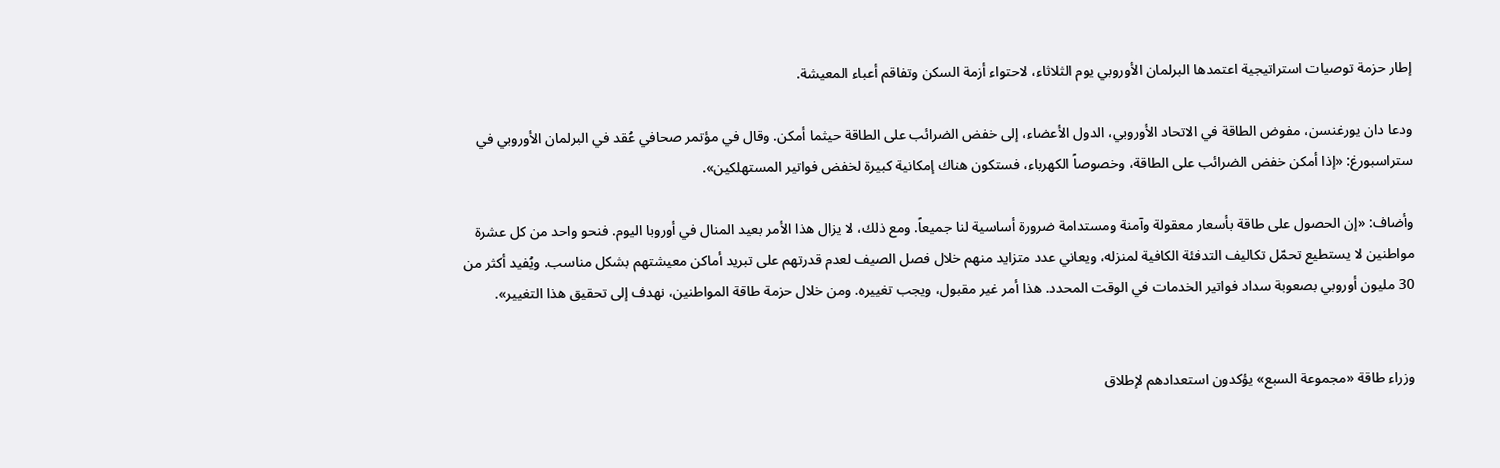إطار حزمة توصيات استراتيجية اعتمدها البرلمان الأوروبي يوم الثلاثاء، لاحتواء أزمة السكن وتفاقم أعباء المعيشة.

ودعا دان يورغنسن، مفوض الطاقة في الاتحاد الأوروبي، الدول الأعضاء، إلى خفض الضرائب على الطاقة حيثما أمكن. وقال في مؤتمر صحافي عُقد في البرلمان الأوروبي في ستراسبورغ: «إذا أمكن خفض الضرائب على الطاقة، وخصوصاً الكهرباء، فستكون هناك إمكانية كبيرة لخفض فواتير المستهلكين».

وأضاف: «إن الحصول على طاقة بأسعار معقولة وآمنة ومستدامة ضرورة أساسية لنا جميعاً. ومع ذلك، لا يزال هذا الأمر بعيد المنال في أوروبا اليوم. فنحو واحد من كل عشرة مواطنين لا يستطيع تحمّل تكاليف التدفئة الكافية لمنزله، ويعاني عدد متزايد منهم خلال فصل الصيف لعدم قدرتهم على تبريد أماكن معيشتهم بشكل مناسب. ويُفيد أكثر من 30 مليون أوروبي بصعوبة سداد فواتير الخدمات في الوقت المحدد. هذا أمر غير مقبول، ويجب تغييره. ومن خلال حزمة طاقة المواطنين، نهدف إلى تحقيق هذا التغيير».


وزراء طاقة «مجموعة السبع» يؤكدون استعدادهم لإطلاق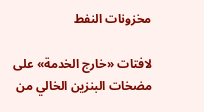مخزونات النفط

لافتات «خارج الخدمة» على مضخات البنزين الخالي من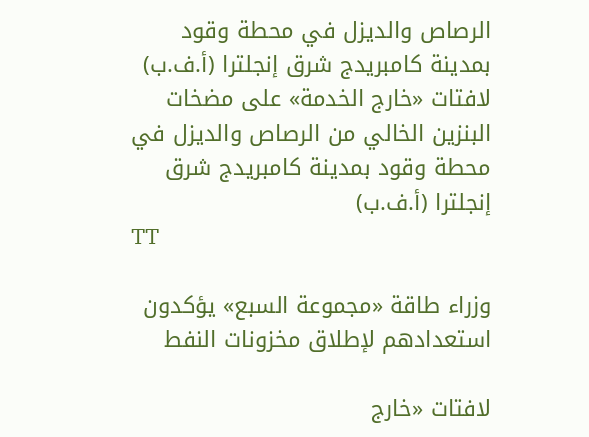الرصاص والديزل في محطة وقود بمدينة كامبريدج شرق إنجلترا (أ.ف.ب)
لافتات «خارج الخدمة» على مضخات البنزين الخالي من الرصاص والديزل في محطة وقود بمدينة كامبريدج شرق إنجلترا (أ.ف.ب)
TT

وزراء طاقة «مجموعة السبع» يؤكدون استعدادهم لإطلاق مخزونات النفط

لافتات «خارج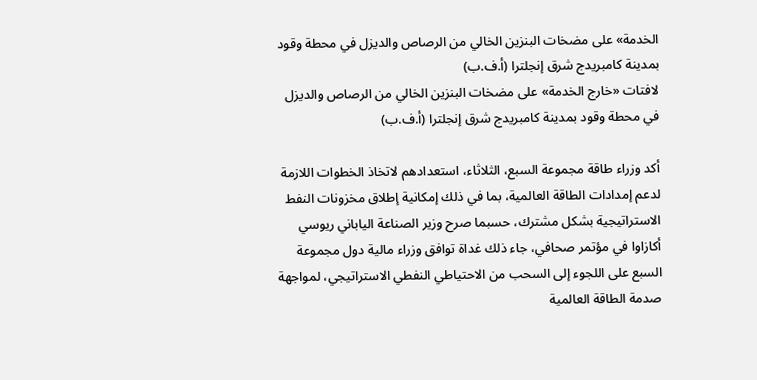الخدمة» على مضخات البنزين الخالي من الرصاص والديزل في محطة وقود بمدينة كامبريدج شرق إنجلترا (أ.ف.ب)
لافتات «خارج الخدمة» على مضخات البنزين الخالي من الرصاص والديزل في محطة وقود بمدينة كامبريدج شرق إنجلترا (أ.ف.ب)

أكد وزراء طاقة مجموعة السبع، الثلاثاء، استعدادهم لاتخاذ الخطوات اللازمة لدعم إمدادات الطاقة العالمية، بما في ذلك إمكانية إطلاق مخزونات النفط الاستراتيجية بشكل مشترك، حسبما صرح وزير الصناعة الياباني ريوسي أكازاوا في مؤتمر صحافي، جاء ذلك غداة توافق وزراء مالية دول مجموعة السبع على اللجوء إلى السحب من الاحتياطي النفطي الاستراتيجي، لمواجهة صدمة الطاقة العالمية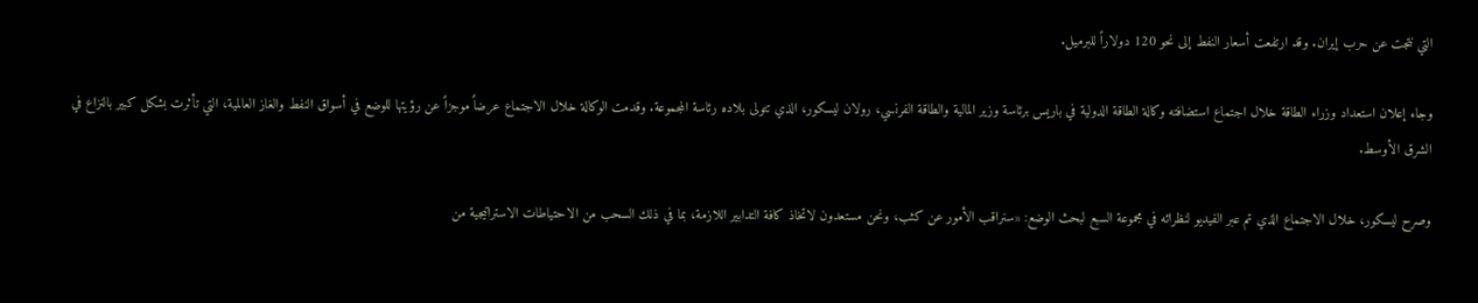التي نتجت عن حرب إيران. وقد ارتفعت أسعار النفط إلى نحو 120 دولاراً للبرميل.

وجاء إعلان استعداد وزراء الطاقة خلال اجتماع استضافته وكالة الطاقة الدولية في باريس برئاسة وزير المالية والطاقة الفرنسي، رولان ليسكور، الذي تتولى بلاده رئاسة المجموعة. وقدمت الوكالة خلال الاجتماع عرضاً موجزاً عن رؤيتها للوضع في أسواق النفط والغاز العالمية، التي تأثرت بشكل كبير بالنزاع في الشرق الأوسط.

وصرح ليسكور، خلال الاجتماع الذي تم عبر الفيديو لنظرائه في مجموعة السبع لبحث الوضع: «سنراقب الأمور عن كثب، ونحن مستعدون لاتخاذ كافة التدابير اللازمة، بما في ذلك السحب من الاحتياطات الاستراتيجية من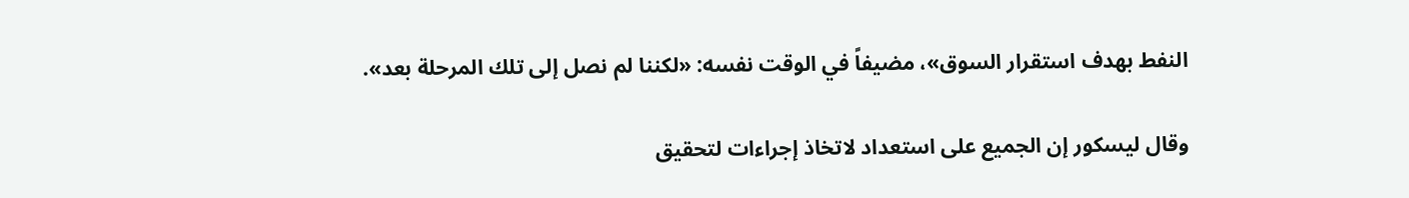النفط بهدف استقرار السوق»، مضيفاً في الوقت نفسه: «لكننا لم نصل إلى تلك المرحلة بعد».

وقال ليسكور إن الجميع على استعداد لاتخاذ إجراءات لتحقيق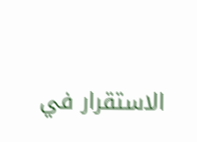الاستقرار في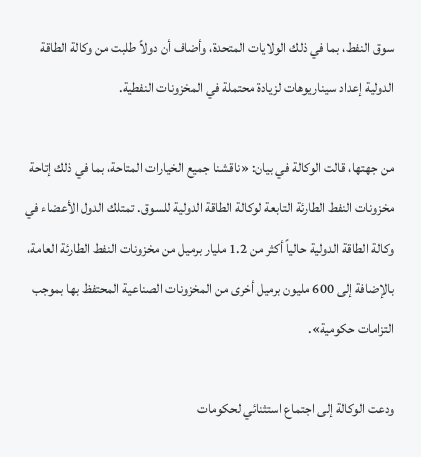سوق ‌النفط، ‌بما في ‌ذلك ‌الولايات المتحدة، وأضاف أن دولاً ‌طلبت من وكالة الطاقة الدولية إعداد سيناريوهات لزيادة محتملة في المخزونات النفطية.

من جهتها، قالت الوكالة في بيان: «ناقشنا جميع الخيارات المتاحة، بما في ذلك إتاحة مخزونات النفط الطارئة التابعة لوكالة الطاقة الدولية للسوق. تمتلك الدول الأعضاء في وكالة الطاقة الدولية حالياً أكثر من 1.2 مليار برميل من مخزونات النفط الطارئة العامة، بالإضافة إلى 600 مليون برميل أخرى من المخزونات الصناعية المحتفظ بها بموجب التزامات حكومية».

ودعت الوكالة إلى اجتماع استثنائي لحكومات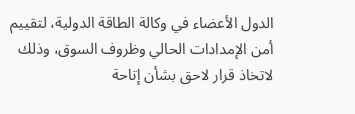الدول الأعضاء في وكالة الطاقة الدولية، لتقييم أمن الإمدادات الحالي وظروف السوق، وذلك لاتخاذ قرار لاحق بشأن إتاحة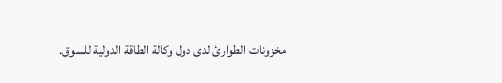مخزونات الطوارئ لدى دول وكالة الطاقة الدولية للسوق.